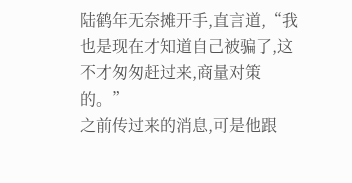陆鹤年无奈摊开手,直言道,“我也是现在才知道自己被骗了,这不才匆匆赶过来,商量对策的。”
之前传过来的消息,可是他跟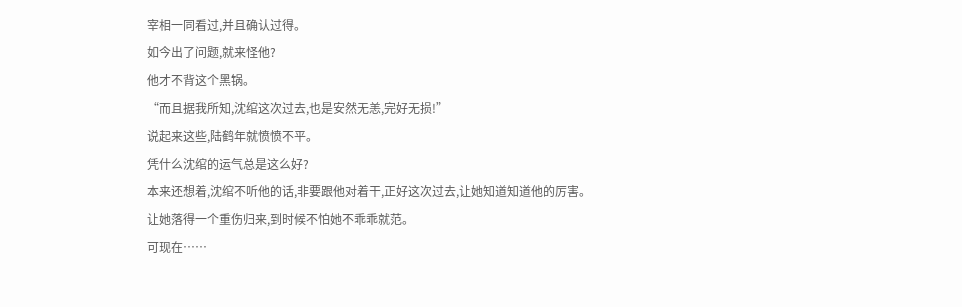宰相一同看过,并且确认过得。
如今出了问题,就来怪他?
他才不背这个黑锅。
“而且据我所知,沈绾这次过去,也是安然无恙,完好无损!”
说起来这些,陆鹤年就愤愤不平。
凭什么沈绾的运气总是这么好?
本来还想着,沈绾不听他的话,非要跟他对着干,正好这次过去,让她知道知道他的厉害。
让她落得一个重伤归来,到时候不怕她不乖乖就范。
可现在……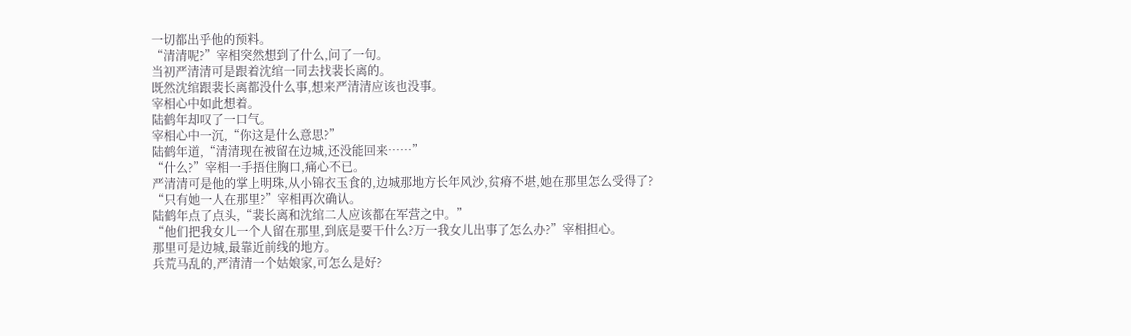一切都出乎他的预料。
“清清呢?”宰相突然想到了什么,问了一句。
当初严清清可是跟着沈绾一同去找裴长离的。
既然沈绾跟裴长离都没什么事,想来严清清应该也没事。
宰相心中如此想着。
陆鹤年却叹了一口气。
宰相心中一沉,“你这是什么意思?”
陆鹤年道,“清清现在被留在边城,还没能回来……”
“什么?”宰相一手捂住胸口,痛心不已。
严清清可是他的掌上明珠,从小锦衣玉食的,边城那地方长年风沙,贫瘠不堪,她在那里怎么受得了?
“只有她一人在那里?”宰相再次确认。
陆鹤年点了点头,“裴长离和沈绾二人应该都在军营之中。”
“他们把我女儿一个人留在那里,到底是要干什么?万一我女儿出事了怎么办?”宰相担心。
那里可是边城,最靠近前线的地方。
兵荒马乱的,严清清一个姑娘家,可怎么是好?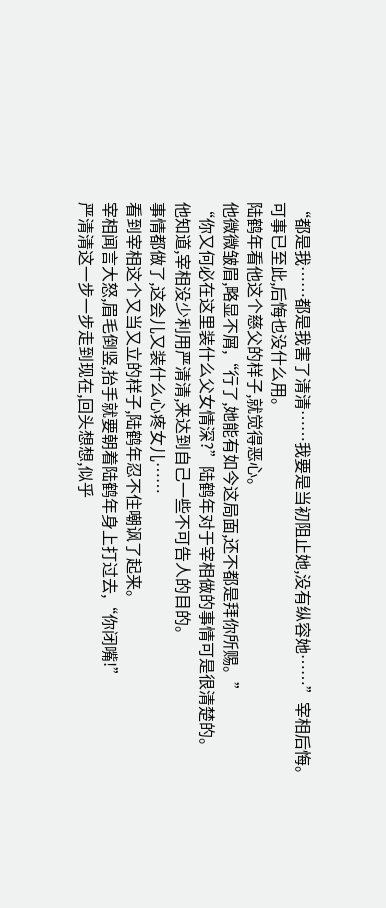“都是我……都是我害了清清……我要是当初阻止她,没有纵容她……”宰相后悔。
可事已至此,后悔也没什么用。
陆鹤年看他这个慈父的样子,就觉得恶心。
他微微皱眉,略显不屑,“行了,她能有如今这局面,还不都是拜你所赐。”
“你又何必在这里装什么父女情深?”陆鹤年对于宰相做的事情可是很清楚的。
他知道,宰相没少利用严清清,来达到自己一些不可告人的目的。
事情都做了,这会儿又装什么心疼女儿……
看到宰相这个又当又立的样子,陆鹤年忍不住嘲讽了起来。
宰相闻言大怒,眉毛倒竖,抬手就要朝着陆鹤年身上打过去,“你闭嘴!”
严清清这一步一步走到现在,回头想想,似乎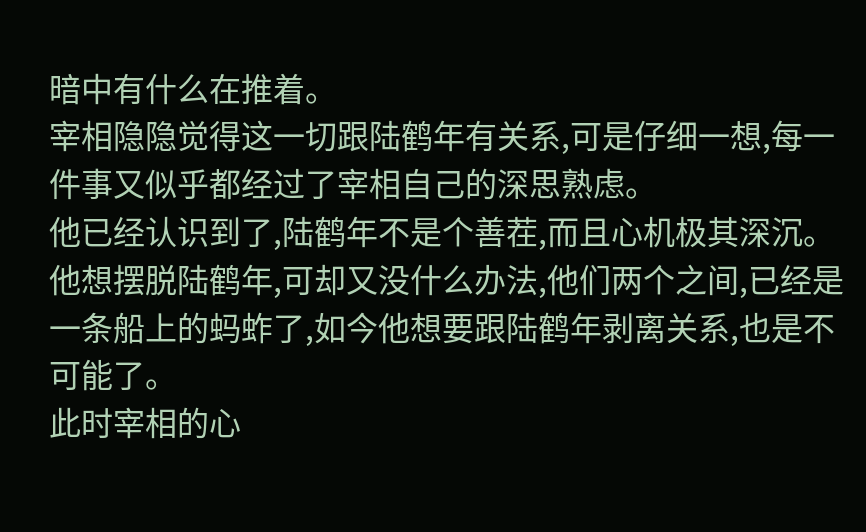暗中有什么在推着。
宰相隐隐觉得这一切跟陆鹤年有关系,可是仔细一想,每一件事又似乎都经过了宰相自己的深思熟虑。
他已经认识到了,陆鹤年不是个善茬,而且心机极其深沉。
他想摆脱陆鹤年,可却又没什么办法,他们两个之间,已经是一条船上的蚂蚱了,如今他想要跟陆鹤年剥离关系,也是不可能了。
此时宰相的心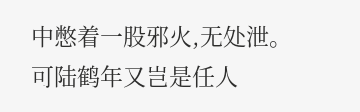中憋着一股邪火,无处泄。
可陆鹤年又岂是任人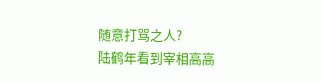随意打骂之人?
陆鹤年看到宰相高高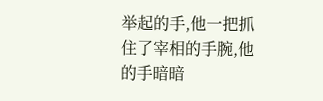举起的手,他一把抓住了宰相的手腕,他的手暗暗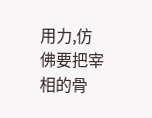用力,仿佛要把宰相的骨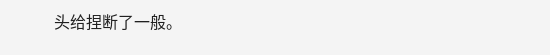头给捏断了一般。